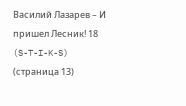Василий Лазарев – И пришел Лесник! 18 (S-T-I-K-S) (страница 13)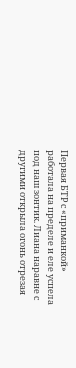Первая БТР с «приманкой» работала на пределе и еле успела под наш зонтик. Лиана наравне с другими открыла огонь отрезая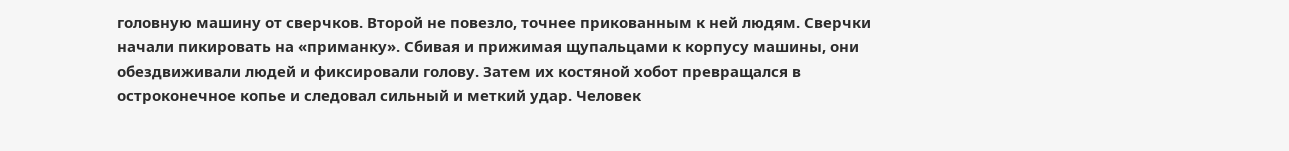головную машину от сверчков. Второй не повезло, точнее прикованным к ней людям. Сверчки начали пикировать на «приманку». Сбивая и прижимая щупальцами к корпусу машины, они обездвиживали людей и фиксировали голову. Затем их костяной хобот превращался в остроконечное копье и следовал сильный и меткий удар. Человек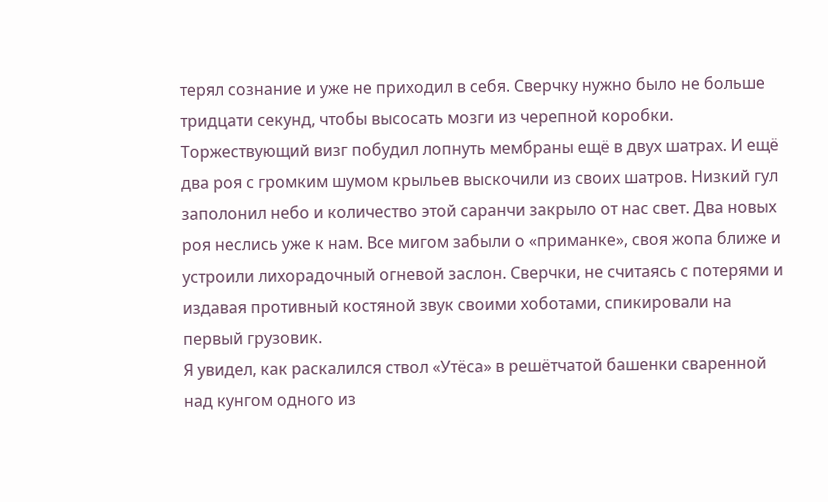терял сознание и уже не приходил в себя. Сверчку нужно было не больше тридцати секунд, чтобы высосать мозги из черепной коробки. Торжествующий визг побудил лопнуть мембраны ещё в двух шатрах. И ещё два роя с громким шумом крыльев выскочили из своих шатров. Низкий гул заполонил небо и количество этой саранчи закрыло от нас свет. Два новых роя неслись уже к нам. Все мигом забыли о «приманке», своя жопа ближе и устроили лихорадочный огневой заслон. Сверчки, не считаясь с потерями и издавая противный костяной звук своими хоботами, спикировали на первый грузовик.
Я увидел, как раскалился ствол «Утёса» в решётчатой башенки сваренной над кунгом одного из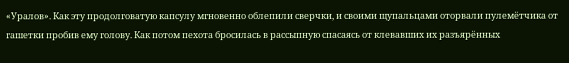«Уралов». Как эту продолговатую капсулу мгновенно облепили сверчки, и своими щупальцами оторвали пулемётчика от гашетки пробив ему голову. Как потом пехота бросилась в рассыпную спасаясь от клевавших их разъярённых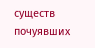существ почуявших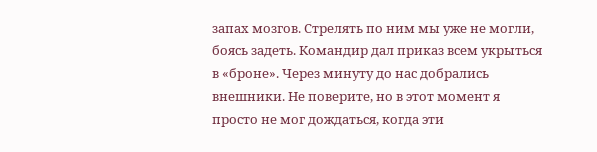запах мозгов. Стрелять по ним мы уже не могли, боясь задеть. Командир дал приказ всем укрыться в «броне». Через минуту до нас добрались внешники. Не поверите, но в этот момент я просто не мог дождаться, когда эти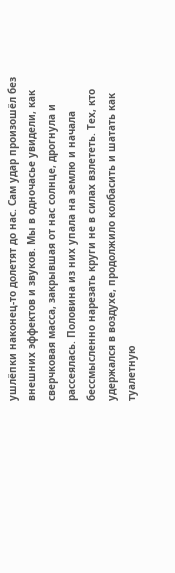ушлёпки наконец-то долетят до нас. Сам удар произошёл без внешних эффектов и звуков. Мы в одночасье увидели, как сверчковая масса, закрывшая от нас солнце, дрогнула и рассеялась. Половина из них упала на землю и начала бессмысленно нарезать круги не в силах взлететь. Тех, кто удержался в воздухе, продолжило колбасить и шатать как туалетную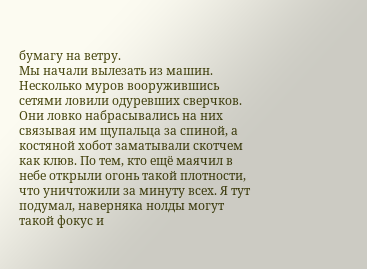бумагу на ветру.
Мы начали вылезать из машин. Несколько муров вооружившись сетями ловили одуревших сверчков. Они ловко набрасывались на них связывая им щупальца за спиной, а костяной хобот заматывали скотчем как клюв. По тем, кто ещё маячил в небе открыли огонь такой плотности, что уничтожили за минуту всех. Я тут подумал, наверняка нолды могут такой фокус и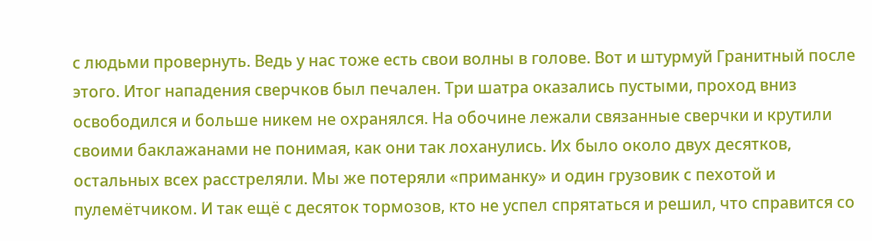с людьми провернуть. Ведь у нас тоже есть свои волны в голове. Вот и штурмуй Гранитный после этого. Итог нападения сверчков был печален. Три шатра оказались пустыми, проход вниз освободился и больше никем не охранялся. На обочине лежали связанные сверчки и крутили своими баклажанами не понимая, как они так лоханулись. Их было около двух десятков, остальных всех расстреляли. Мы же потеряли «приманку» и один грузовик с пехотой и пулемётчиком. И так ещё с десяток тормозов, кто не успел спрятаться и решил, что справится со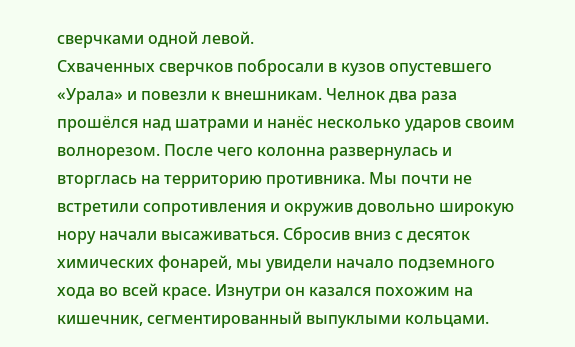сверчками одной левой.
Схваченных сверчков побросали в кузов опустевшего «Урала» и повезли к внешникам. Челнок два раза прошёлся над шатрами и нанёс несколько ударов своим волнорезом. После чего колонна развернулась и вторглась на территорию противника. Мы почти не встретили сопротивления и окружив довольно широкую нору начали высаживаться. Сбросив вниз с десяток химических фонарей, мы увидели начало подземного хода во всей красе. Изнутри он казался похожим на кишечник, сегментированный выпуклыми кольцами.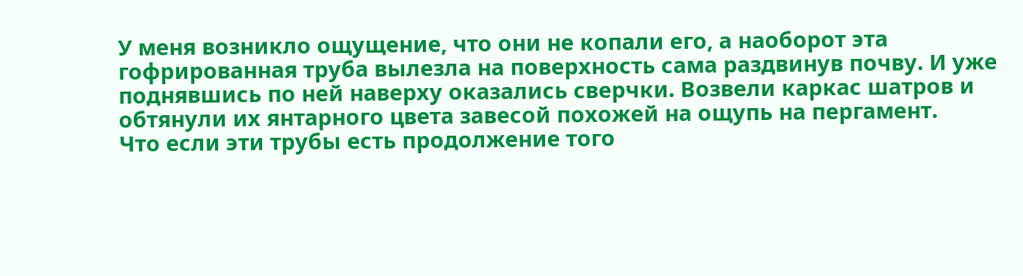У меня возникло ощущение, что они не копали его, а наоборот эта гофрированная труба вылезла на поверхность сама раздвинув почву. И уже поднявшись по ней наверху оказались сверчки. Возвели каркас шатров и обтянули их янтарного цвета завесой похожей на ощупь на пергамент.
Что если эти трубы есть продолжение того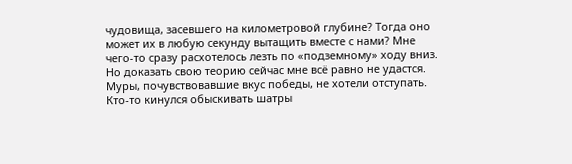чудовища, засевшего на километровой глубине? Тогда оно может их в любую секунду вытащить вместе с нами? Мне чего-то сразу расхотелось лезть по «подземному» ходу вниз. Но доказать свою теорию сейчас мне всё равно не удастся. Муры, почувствовавшие вкус победы, не хотели отступать. Кто-то кинулся обыскивать шатры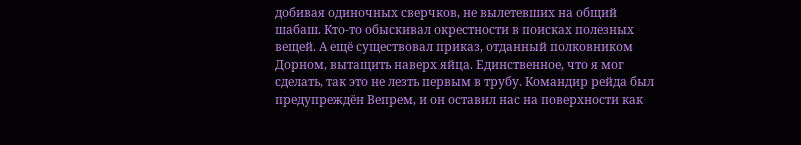добивая одиночных сверчков, не вылетевших на общий шабаш. Кто-то обыскивал окрестности в поисках полезных вещей. А ещё существовал приказ, отданный полковником Дорном, вытащить наверх яйца. Единственное, что я мог сделать, так это не лезть первым в трубу. Командир рейда был предупреждён Вепрем, и он оставил нас на поверхности как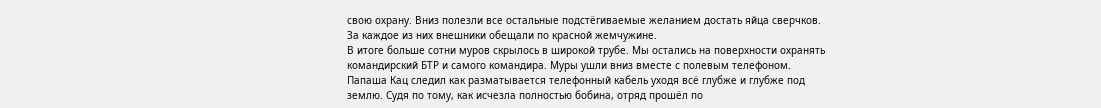свою охрану. Вниз полезли все остальные подстёгиваемые желанием достать яйца сверчков. За каждое из них внешники обещали по красной жемчужине.
В итоге больше сотни муров скрылось в широкой трубе. Мы остались на поверхности охранять командирский БТР и самого командира. Муры ушли вниз вместе с полевым телефоном. Папаша Кац следил как разматывается телефонный кабель уходя всё глубже и глубже под землю. Судя по тому, как исчезла полностью бобина, отряд прошёл по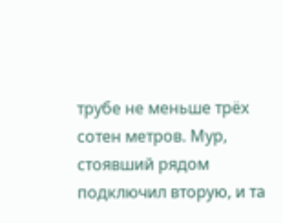трубе не меньше трёх сотен метров. Мур, стоявший рядом подключил вторую, и та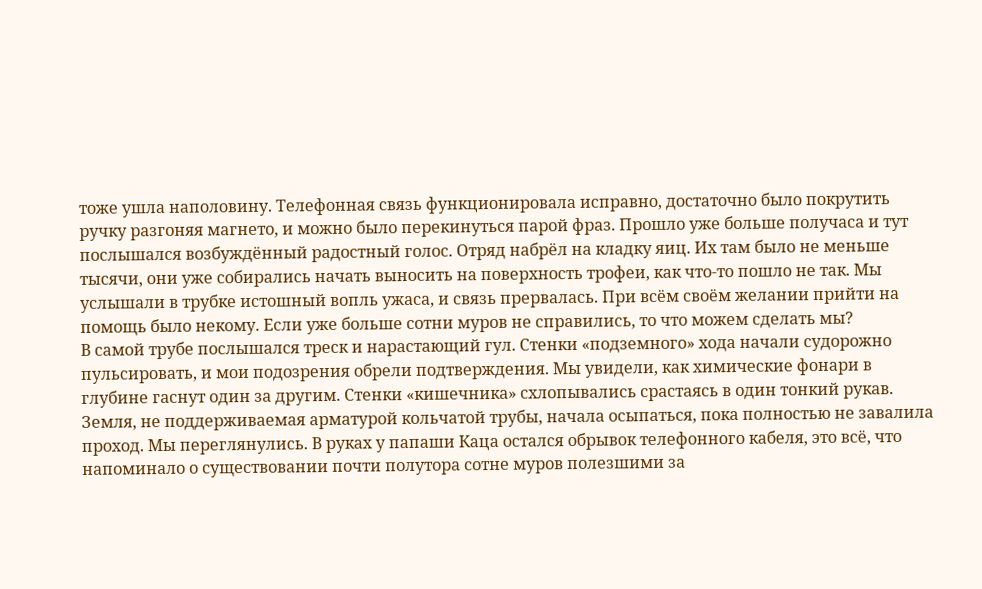тоже ушла наполовину. Телефонная связь функционировала исправно, достаточно было покрутить ручку разгоняя магнето, и можно было перекинуться парой фраз. Прошло уже больше получаса и тут послышался возбуждённый радостный голос. Отряд набрёл на кладку яиц. Их там было не меньше тысячи, они уже собирались начать выносить на поверхность трофеи, как что-то пошло не так. Мы услышали в трубке истошный вопль ужаса, и связь прервалась. При всём своём желании прийти на помощь было некому. Если уже больше сотни муров не справились, то что можем сделать мы?
В самой трубе послышался треск и нарастающий гул. Стенки «подземного» хода начали судорожно пульсировать, и мои подозрения обрели подтверждения. Мы увидели, как химические фонари в глубине гаснут один за другим. Стенки «кишечника» схлопывались срастаясь в один тонкий рукав. Земля, не поддерживаемая арматурой кольчатой трубы, начала осыпаться, пока полностью не завалила проход. Мы переглянулись. В руках у папаши Каца остался обрывок телефонного кабеля, это всё, что напоминало о существовании почти полутора сотне муров полезшими за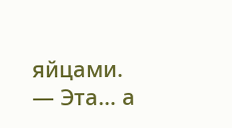яйцами.
— Эта… а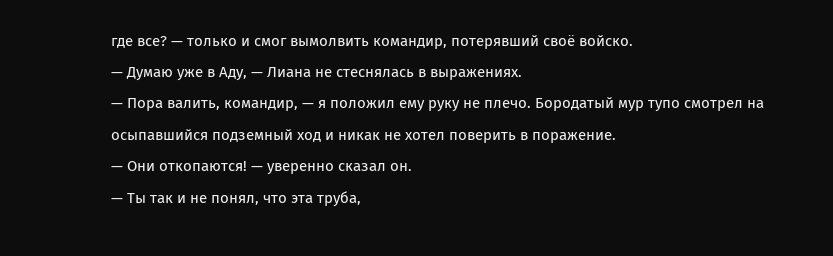где все? — только и смог вымолвить командир, потерявший своё войско.
— Думаю уже в Аду, — Лиана не стеснялась в выражениях.
— Пора валить, командир, — я положил ему руку не плечо. Бородатый мур тупо смотрел на осыпавшийся подземный ход и никак не хотел поверить в поражение.
— Они откопаются! — уверенно сказал он.
— Ты так и не понял, что эта труба,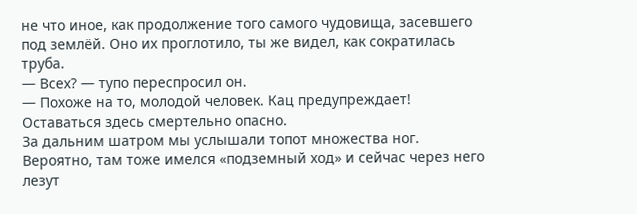не что иное, как продолжение того самого чудовища, засевшего под землёй. Оно их проглотило, ты же видел, как сократилась труба.
— Всех? — тупо переспросил он.
— Похоже на то, молодой человек. Кац предупреждает! Оставаться здесь смертельно опасно.
За дальним шатром мы услышали топот множества ног. Вероятно, там тоже имелся «подземный ход» и сейчас через него лезут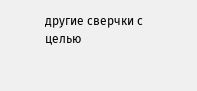другие сверчки с целью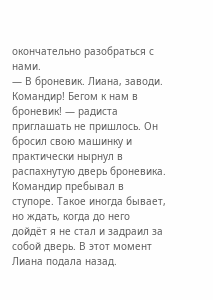окончательно разобраться с нами.
— В броневик. Лиана, заводи. Командир! Бегом к нам в броневик! — радиста приглашать не пришлось. Он бросил свою машинку и практически нырнул в распахнутую дверь броневика. Командир пребывал в ступоре. Такое иногда бывает, но ждать, когда до него дойдёт я не стал и задраил за собой дверь. В этот момент Лиана подала назад.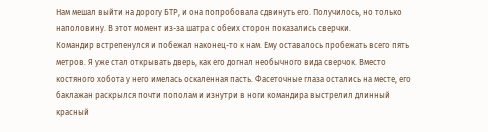Нам мешал выйти на дорогу БТР, и она попробовала сдвинуть его. Получилось, но только наполовину. В этот момент из-за шатра с обеих сторон показались сверчки.
Командир встрепенулся и побежал наконец-то к нам. Ему оставалось пробежать всего пять метров. Я уже стал открывать дверь, как его догнал необычного вида сверчок. Вместо костяного хобота у него имелась оскаленная пасть. Фасеточные глаза остались на месте, его баклажан раскрылся почти пополам и изнутри в ноги командира выстрелил длинный красный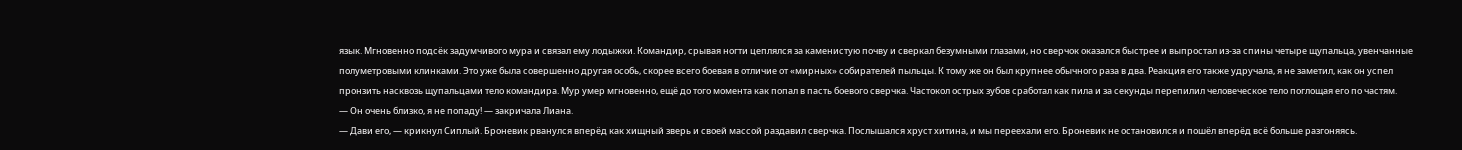язык. Мгновенно подсёк задумчивого мура и связал ему лодыжки. Командир, срывая ногти цеплялся за каменистую почву и сверкал безумными глазами, но сверчок оказался быстрее и выпростал из-за спины четыре щупальца, увенчанные полуметровыми клинками. Это уже была совершенно другая особь, скорее всего боевая в отличие от «мирных» собирателей пыльцы. К тому же он был крупнее обычного раза в два. Реакция его также удручала, я не заметил, как он успел пронзить насквозь щупальцами тело командира. Мур умер мгновенно, ещё до того момента как попал в пасть боевого сверчка. Частокол острых зубов сработал как пила и за секунды перепилил человеческое тело поглощая его по частям.
— Он очень близко, я не попаду! — закричала Лиана.
— Дави его, — крикнул Сиплый. Броневик рванулся вперёд как хищный зверь и своей массой раздавил сверчка. Послышался хруст хитина, и мы переехали его. Броневик не остановился и пошёл вперёд всё больше разгоняясь.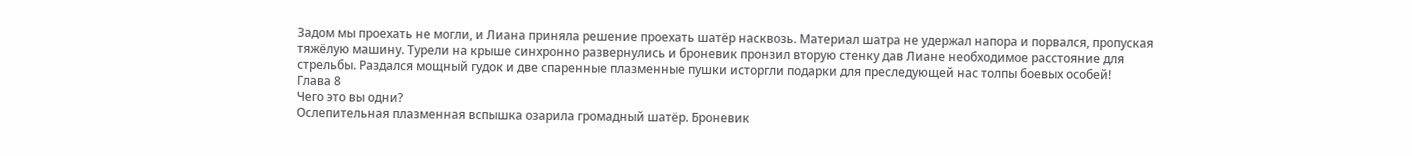Задом мы проехать не могли, и Лиана приняла решение проехать шатёр насквозь. Материал шатра не удержал напора и порвался, пропуская тяжёлую машину. Турели на крыше синхронно развернулись и броневик пронзил вторую стенку дав Лиане необходимое расстояние для стрельбы. Раздался мощный гудок и две спаренные плазменные пушки исторгли подарки для преследующей нас толпы боевых особей!
Глава 8
Чего это вы одни?
Ослепительная плазменная вспышка озарила громадный шатёр. Броневик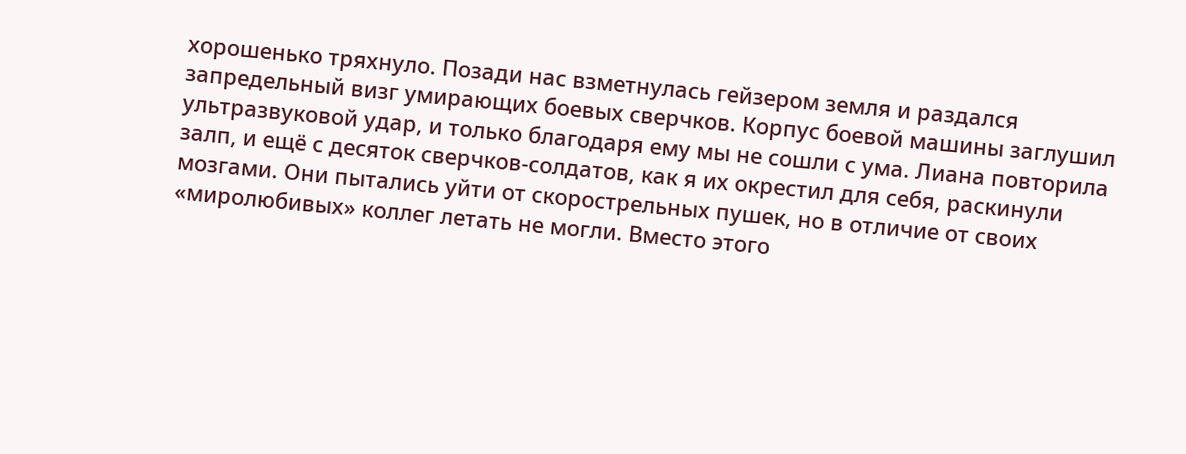хорошенько тряхнуло. Позади нас взметнулась гейзером земля и раздался запредельный визг умирающих боевых сверчков. Корпус боевой машины заглушил ультразвуковой удар, и только благодаря ему мы не сошли с ума. Лиана повторила залп, и ещё с десяток сверчков-солдатов, как я их окрестил для себя, раскинули мозгами. Они пытались уйти от скорострельных пушек, но в отличие от своих «миролюбивых» коллег летать не могли. Вместо этого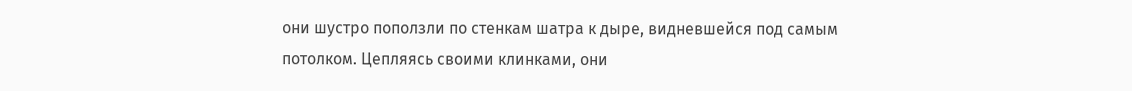они шустро поползли по стенкам шатра к дыре, видневшейся под самым потолком. Цепляясь своими клинками, они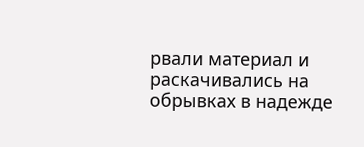рвали материал и раскачивались на обрывках в надежде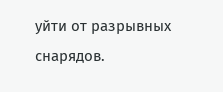уйти от разрывных снарядов.